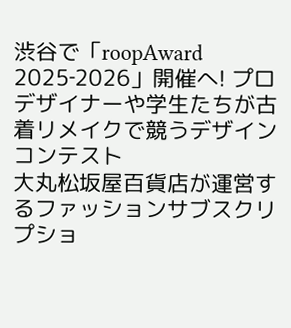渋谷で「roopAward 2025‐2026」開催へ! プロデザイナーや学生たちが古着リメイクで競うデザインコンテスト
大丸松坂屋百貨店が運営するファッションサブスクリプショ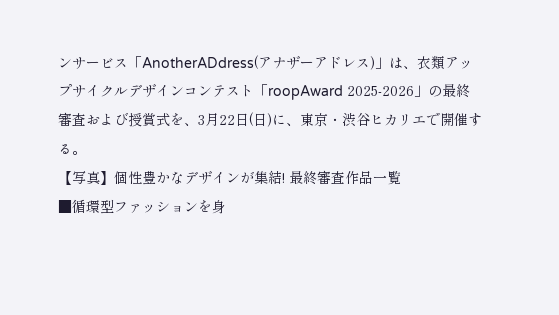ンサービス「AnotherADdress(アナザーアドレス)」は、衣類アップサイクルデザインコンテスト「roopAward 2025‐2026」の最終審査および授賞式を、3月22日(日)に、東京・渋谷ヒカリエで開催する。
【写真】個性豊かなデザインが集結! 最終審査作品一覧
■循環型ファッションを身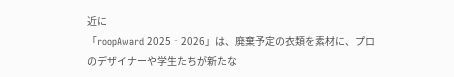近に
「roopAward 2025‐2026」は、廃棄予定の衣類を素材に、プロのデザイナーや学生たちが新たな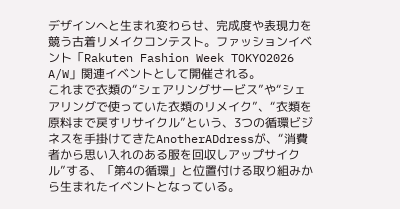デザインへと生まれ変わらせ、完成度や表現力を競う古着リメイクコンテスト。ファッションイベント「Rakuten Fashion Week TOKYO2026 A/W」関連イベントとして開催される。
これまで衣類の“シェアリングサービス”や“シェアリングで使っていた衣類のリメイク”、“衣類を原料まで戻すリサイクル”という、3つの循環ビジネスを手掛けてきたAnotherADdressが、“消費者から思い入れのある服を回収しアップサイクル”する、「第4の循環」と位置付ける取り組みから生まれたイベントとなっている。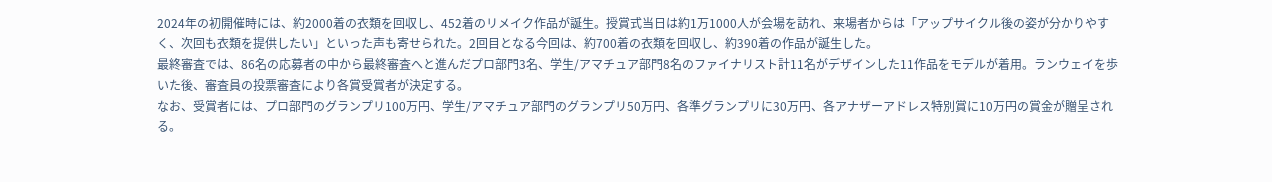2024年の初開催時には、約2000着の衣類を回収し、452着のリメイク作品が誕生。授賞式当日は約1万1000人が会場を訪れ、来場者からは「アップサイクル後の姿が分かりやすく、次回も衣類を提供したい」といった声も寄せられた。2回目となる今回は、約700着の衣類を回収し、約390着の作品が誕生した。
最終審査では、86名の応募者の中から最終審査へと進んだプロ部門3名、学生/アマチュア部門8名のファイナリスト計11名がデザインした11作品をモデルが着用。ランウェイを歩いた後、審査員の投票審査により各賞受賞者が決定する。
なお、受賞者には、プロ部門のグランプリ100万円、学生/アマチュア部門のグランプリ50万円、各準グランプリに30万円、各アナザーアドレス特別賞に10万円の賞金が贈呈される。